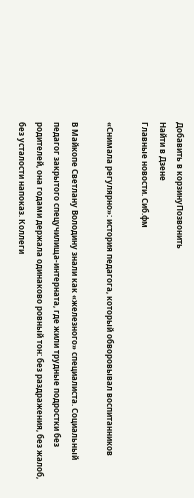Добавить в корзинуПозвонить
Найти в Дзене
Главные новости. Сиб.фм

«Снимала регулярно»: история педагога, который обворовывал воспитанников

В Майкопе Светлану Володину знали как «железного» специалиста. Социальный педагог закрытого спецучилища-интерната, где жили трудные подростки без родителей, она годами держала одинаково ровный тон: без раздражения, без жалоб, без усталости напоказ. Коллеги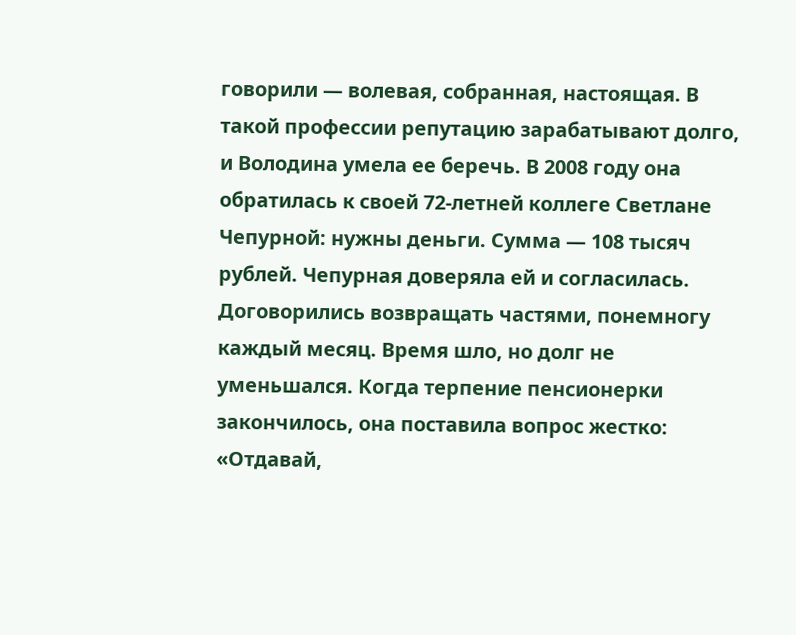говорили — волевая, собранная, настоящая. В такой профессии репутацию зарабатывают долго, и Володина умела ее беречь. В 2008 году она обратилась к своей 72-летней коллеге Светлане Чепурной: нужны деньги. Сумма — 108 тысяч рублей. Чепурная доверяла ей и согласилась. Договорились возвращать частями, понемногу каждый месяц. Время шло, но долг не уменьшался. Когда терпение пенсионерки закончилось, она поставила вопрос жестко: «Отдавай,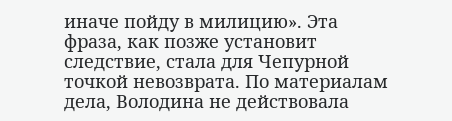иначе пойду в милицию». Эта фраза, как позже установит следствие, стала для Чепурной точкой невозврата. По материалам дела, Володина не действовала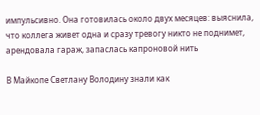импульсивно. Она готовилась около двух месяцев: выяснила, что коллега живет одна и сразу тревогу никто не поднимет, арендовала гараж, запаслась капроновой нить

В Майкопе Светлану Володину знали как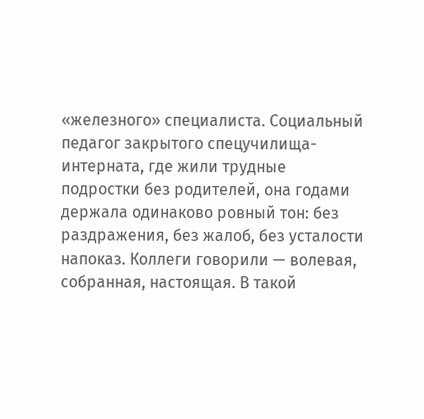«железного» специалиста. Социальный педагог закрытого спецучилища-интерната, где жили трудные подростки без родителей, она годами держала одинаково ровный тон: без раздражения, без жалоб, без усталости напоказ. Коллеги говорили — волевая, собранная, настоящая. В такой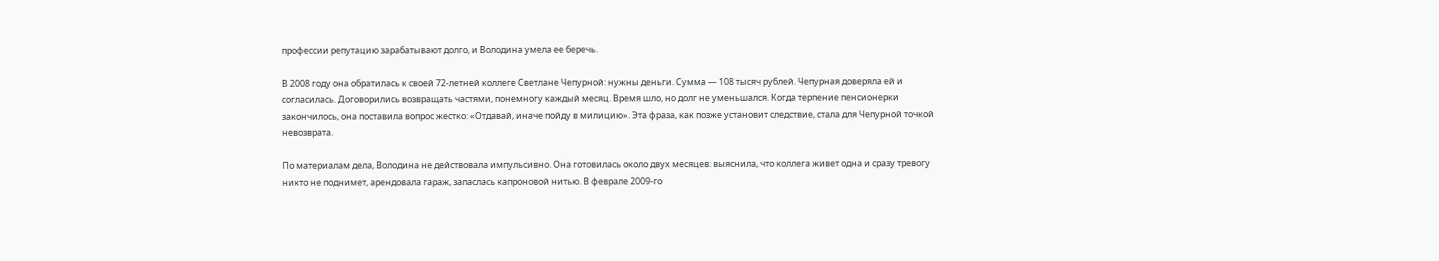профессии репутацию зарабатывают долго, и Володина умела ее беречь.

В 2008 году она обратилась к своей 72-летней коллеге Светлане Чепурной: нужны деньги. Сумма — 108 тысяч рублей. Чепурная доверяла ей и согласилась. Договорились возвращать частями, понемногу каждый месяц. Время шло, но долг не уменьшался. Когда терпение пенсионерки закончилось, она поставила вопрос жестко: «Отдавай, иначе пойду в милицию». Эта фраза, как позже установит следствие, стала для Чепурной точкой невозврата.

По материалам дела, Володина не действовала импульсивно. Она готовилась около двух месяцев: выяснила, что коллега живет одна и сразу тревогу никто не поднимет, арендовала гараж, запаслась капроновой нитью. В феврале 2009-го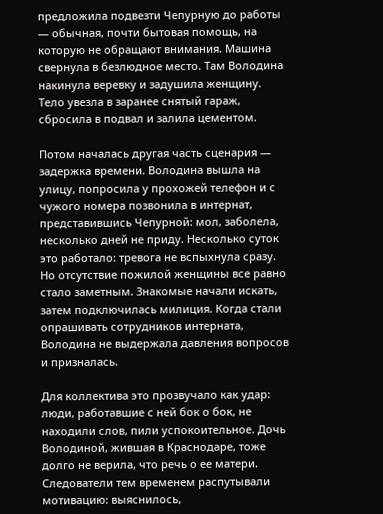предложила подвезти Чепурную до работы — обычная, почти бытовая помощь, на которую не обращают внимания. Машина свернула в безлюдное место. Там Володина накинула веревку и задушила женщину. Тело увезла в заранее снятый гараж, сбросила в подвал и залила цементом.

Потом началась другая часть сценария — задержка времени. Володина вышла на улицу, попросила у прохожей телефон и с чужого номера позвонила в интернат, представившись Чепурной: мол, заболела, несколько дней не приду. Несколько суток это работало: тревога не вспыхнула сразу. Но отсутствие пожилой женщины все равно стало заметным. Знакомые начали искать, затем подключилась милиция. Когда стали опрашивать сотрудников интерната, Володина не выдержала давления вопросов и призналась.

Для коллектива это прозвучало как удар: люди, работавшие с ней бок о бок, не находили слов, пили успокоительное. Дочь Володиной, жившая в Краснодаре, тоже долго не верила, что речь о ее матери. Следователи тем временем распутывали мотивацию: выяснилось,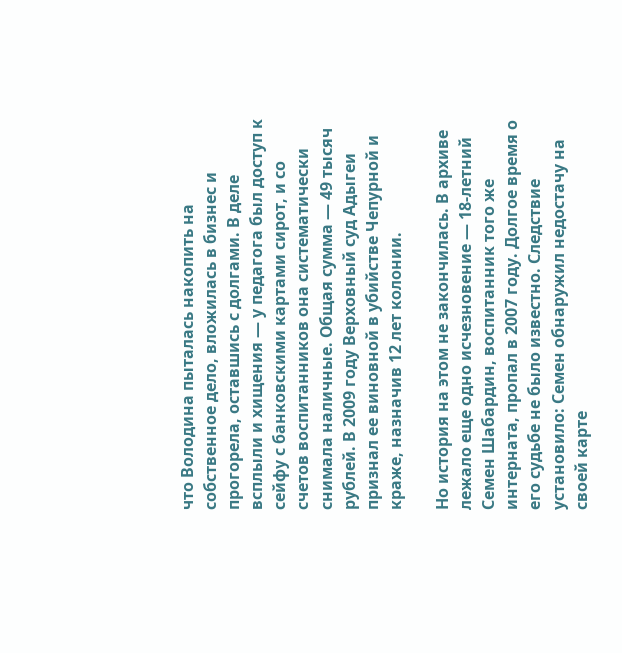что Володина пыталась накопить на собственное дело, вложилась в бизнес и прогорела, оставшись с долгами. В деле всплыли и хищения — у педагога был доступ к сейфу с банковскими картами сирот, и со счетов воспитанников она систематически снимала наличные. Общая сумма — 49 тысяч рублей. В 2009 году Верховный суд Адыгеи признал ее виновной в убийстве Чепурной и краже, назначив 12 лет колонии.

Но история на этом не закончилась. В архиве лежало еще одно исчезновение — 18-летний Семен Шабардин, воспитанник того же интерната, пропал в 2007 году. Долгое время о его судьбе не было известно. Следствие установило: Семен обнаружил недостачу на своей карте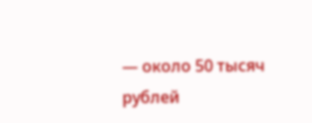— около 50 тысяч рублей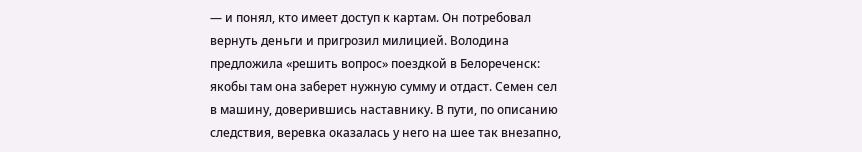— и понял, кто имеет доступ к картам. Он потребовал вернуть деньги и пригрозил милицией. Володина предложила «решить вопрос» поездкой в Белореченск: якобы там она заберет нужную сумму и отдаст. Семен сел в машину, доверившись наставнику. В пути, по описанию следствия, веревка оказалась у него на шее так внезапно,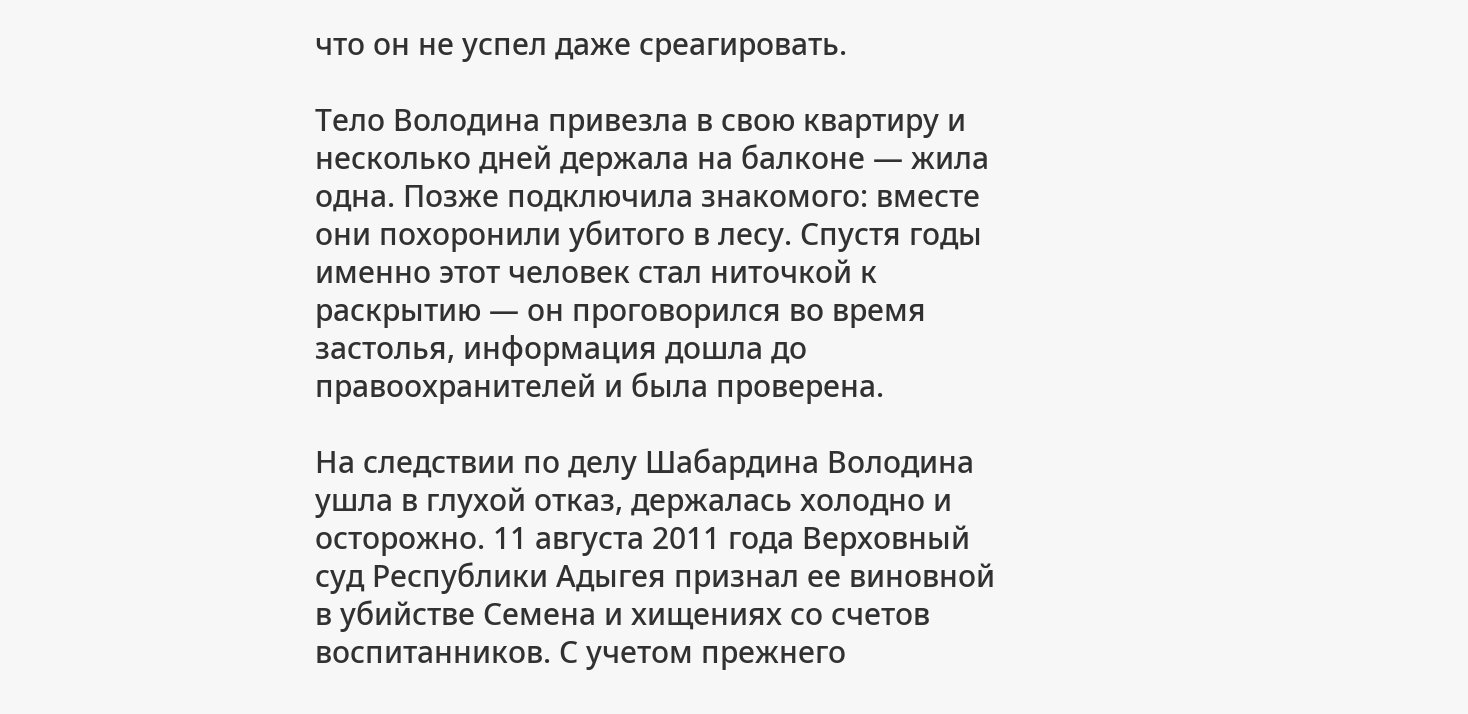что он не успел даже среагировать.

Тело Володина привезла в свою квартиру и несколько дней держала на балконе — жила одна. Позже подключила знакомого: вместе они похоронили убитого в лесу. Спустя годы именно этот человек стал ниточкой к раскрытию — он проговорился во время застолья, информация дошла до правоохранителей и была проверена.

На следствии по делу Шабардина Володина ушла в глухой отказ, держалась холодно и осторожно. 11 августа 2011 года Верховный суд Республики Адыгея признал ее виновной в убийстве Семена и хищениях со счетов воспитанников. С учетом прежнего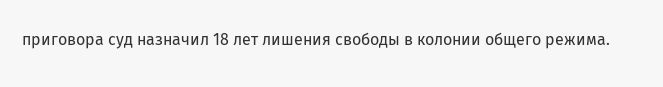приговора суд назначил 18 лет лишения свободы в колонии общего режима.